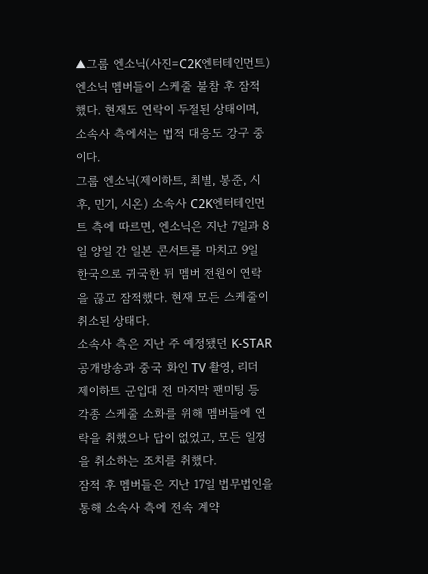▲그룹 엔소닉(사진=C2K엔터테인먼트)
엔소닉 멤버들이 스케줄 불참 후 잠적했다. 현재도 연락이 두절된 상태이며, 소속사 측에서는 법적 대응도 강구 중이다.
그룹 엔소닉(제이하트, 최별, 봉준, 시후, 민기, 시온) 소속사 C2K엔터테인먼트 측에 따르면, 엔소닉은 지난 7일과 8일 양일 간 일본 콘서트를 마치고 9일 한국으로 귀국한 뒤 멤버 전원이 연락을 끊고 잠적했다. 현재 모든 스케줄이 취소된 상태다.
소속사 측은 지난 주 예정됐던 K-STAR 공개방송과 중국 화인 TV 촬영, 리더 제이하트 군입대 전 마지막 팬미팅 등 각종 스케줄 소화를 위해 멤버들에 연락을 취했으나 답이 없었고, 모든 일정을 취소하는 조치를 취했다.
잠적 후 멤버들은 지난 17일 법무법인을 통해 소속사 측에 전속 계약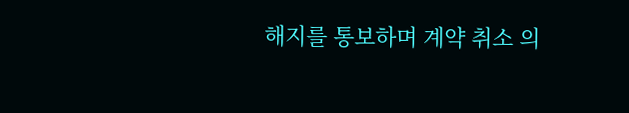해지를 통보하며 계약 취소 의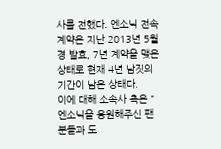사를 전했다. 엔소닉 전속 계약은 지난 2013년 5월경 발효, 7년 계약을 맺은 상태로 현재 4년 남짓의 기간이 남은 상태다.
이에 대해 소속사 측은 "엔소닉을 응원해주신 팬 분들과 도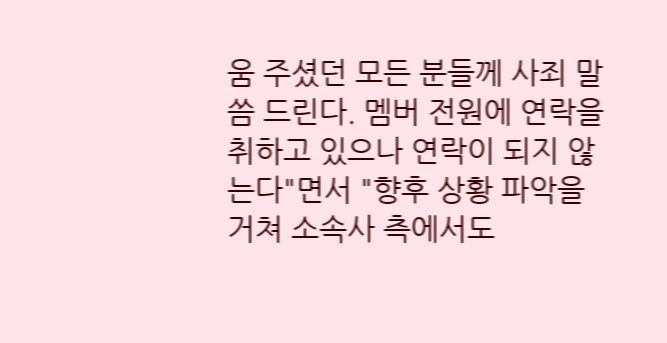움 주셨던 모든 분들께 사죄 말씀 드린다. 멤버 전원에 연락을 취하고 있으나 연락이 되지 않는다"면서 "향후 상황 파악을 거쳐 소속사 측에서도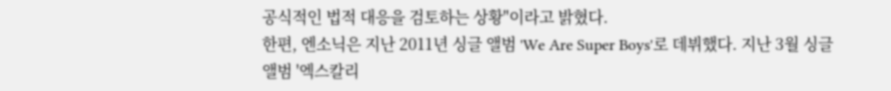공식적인 법적 대응을 검토하는 상황"이라고 밝혔다.
한편, 엔소닉은 지난 2011년 싱글 앨범 'We Are Super Boys'로 데뷔했다. 지난 3월 싱글앨범 '엑스칼리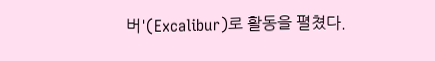버'(Excalibur)로 활동을 펼쳤다.